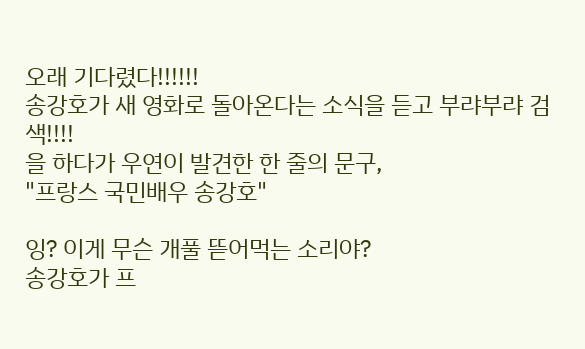오래 기다렸다!!!!!!
송강호가 새 영화로 돌아온다는 소식을 듣고 부랴부랴 검색!!!!
을 하다가 우연이 발견한 한 줄의 문구,
"프랑스 국민배우 송강호"

잉? 이게 무슨 개풀 뜯어먹는 소리야?
송강호가 프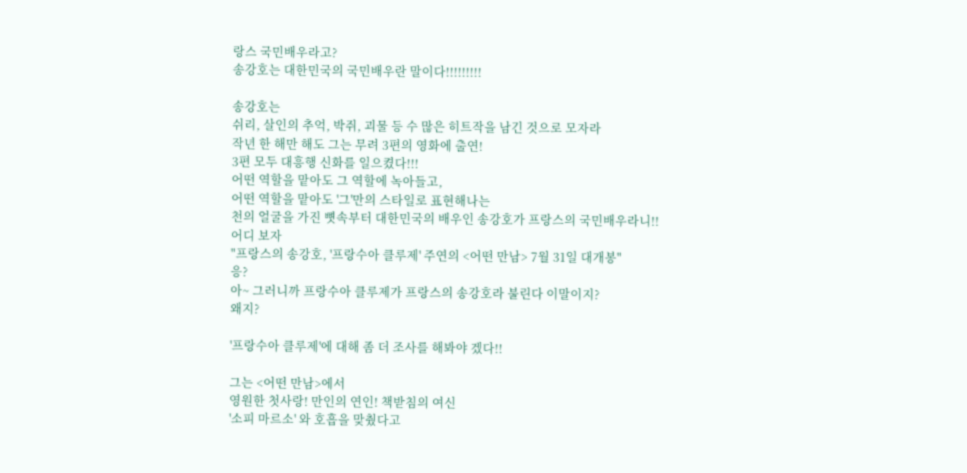랑스 국민배우라고?
송강호는 대한민국의 국민배우란 말이다!!!!!!!!!

송강호는
쉬리, 살인의 추억, 박쥐, 괴물 등 수 많은 히트작을 남긴 것으로 모자라
작년 한 해만 해도 그는 무려 3편의 영화에 출연!
3편 모두 대흥행 신화를 일으켰다!!!
어떤 역할을 맡아도 그 역할에 녹아들고,
어떤 역할을 맡아도 '그'만의 스타일로 표현해나는
천의 얼굴을 가진 뼛속부터 대한민국의 배우인 송강호가 프랑스의 국민배우라니!!
어디 보자
"프랑스의 송강호, '프랑수아 클루제' 주연의 <어떤 만남> 7월 31일 대개봉"
응?
아~ 그러니까 프랑수아 클루제가 프랑스의 송강호라 불린다 이말이지?
왜지?

'프랑수아 클루제'에 대해 좀 더 조사를 해봐야 겠다!!

그는 <어떤 만남>에서
영원한 첫사랑! 만인의 연인! 책받침의 여신
'소피 마르소' 와 호흡을 맞췄다고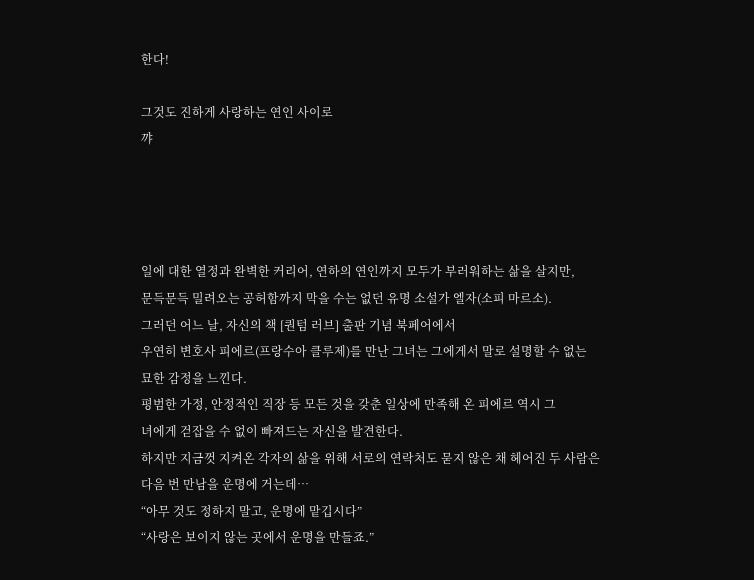한다!

그것도 진하게 사랑하는 연인 사이로
꺄




일에 대한 열정과 완벽한 커리어, 연하의 연인까지 모두가 부러워하는 삶을 살지만,
문득문득 밀려오는 공허함까지 막을 수는 없던 유명 소설가 엘자(소피 마르소).
그러던 어느 날, 자신의 책 [퀀텀 러브] 출판 기념 북페어에서
우연히 변호사 피에르(프랑수아 클루제)를 만난 그녀는 그에게서 말로 설명할 수 없는
묘한 감정을 느낀다.
평범한 가정, 안정적인 직장 등 모든 것을 갖춘 일상에 만족해 온 피에르 역시 그
녀에게 걷잡을 수 없이 빠져드는 자신을 발견한다.
하지만 지금껏 지켜온 각자의 삶을 위해 서로의 연락처도 묻지 않은 채 헤어진 두 사람은
다음 번 만남을 운명에 거는데…
“아무 것도 정하지 말고, 운명에 맡깁시다”
“사랑은 보이지 않는 곳에서 운명을 만들죠.”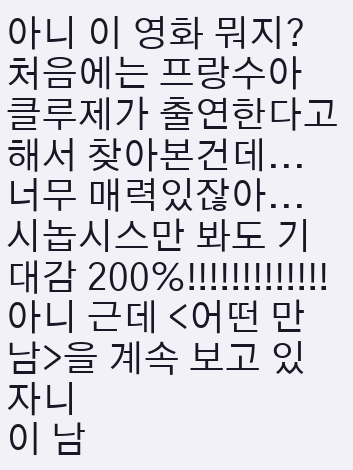아니 이 영화 뭐지?
처음에는 프랑수아 클루제가 출연한다고 해서 찾아본건데...
너무 매력있잖아...
시놉시스만 봐도 기대감 200%!!!!!!!!!!!!!
아니 근데 <어떤 만남>을 계속 보고 있자니
이 남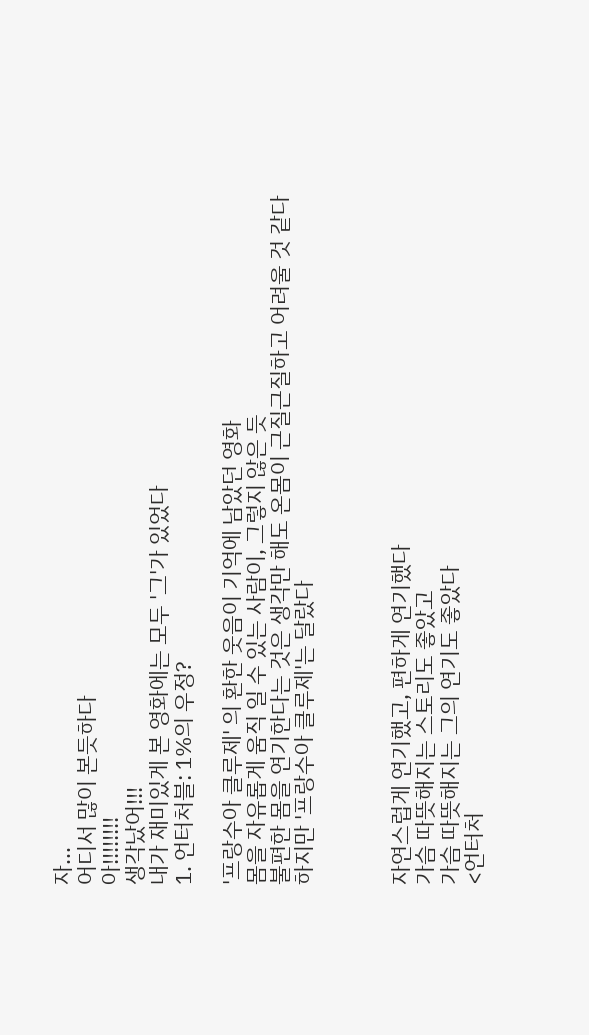자...
어디서 많이 본듯하다
아!!!!!!!!
생각났어!!!
내가 재미있게 본 영화에는 모두 '그'가 있었다
1. 언터처블: 1%의 우정?

'프랑수아 클루제' 의 환한 웃음이 기억에 남았던 영화
몸을 자유롭게 움직 일 수 있는 사람이, 그렇지 않은 듯
불편한 몸을 연기한다는 것은 생각만 해도 온몸이 근질근질하고 어려울 것 같다
하지만 '프랑수아 클루제'는 달랐다



자연스럽게 연기했고, 편하게 연기했다
가슴 따뜻해지는 스토리도 좋았고
가슴 따뜻해지는 그의 연기도 좋았다
<언터처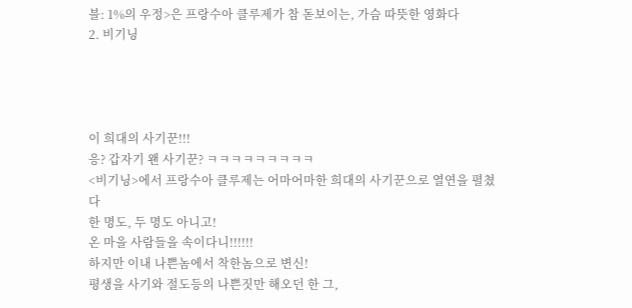블: 1%의 우정>은 프랑수아 클루제가 참 돋보이는, 가슴 따뜻한 영화다
2. 비기닝




이 희대의 사기꾼!!!
응? 갑자기 왠 사기꾼? ㅋㅋㅋㅋㅋㅋㅋㅋㅋ
<비기닝>에서 프랑수아 클루제는 어마어마한 희대의 사기꾼으로 열연을 펼쳤다
한 명도, 두 명도 아니고!
온 마을 사람들을 속이다니!!!!!!
하지만 이내 나쁜놈에서 착한놈으로 변신!
평생을 사기와 절도등의 나쁜짓만 해오던 한 그,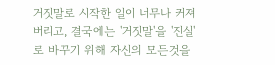거짓말로 시작한 일이 너무나 커져 버리고, 결국에는 '거짓말'을 '진실'로 바꾸기 위해 자신의 모든것을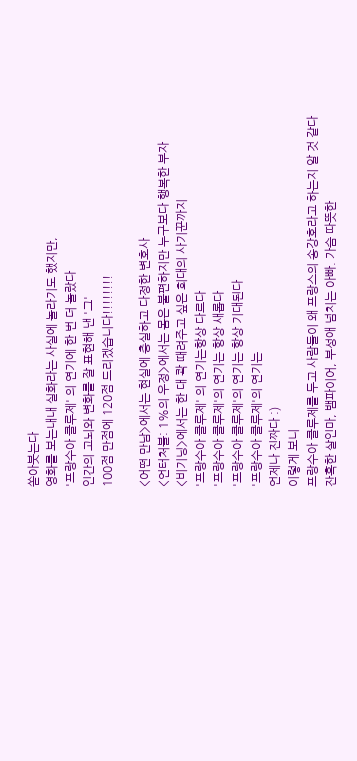쏟아붓는다
영화를 보는내내 실화라는 사실에 놀라기도 했지만,
'프랑수아 클루제' 의 연기에 한 번 더 놀랐다
인간의 고뇌와 변화를 잘 표현해 낸 '그'
100점 만점에 120점 드리겠습니다!!!!!!!!

<어떤 만남>에서는 현실에 충실하고 다정한 변호사
<언터처블: 1%의 우정>에서는 몸은 불편하지만 누구보다 행복한 부자
<비기닝>에서는 한 대 콱 때려주고 싶은 희대의 사기꾼까지
'프랑수아 클루제' 의 연기는항상 다르다
'프랑수아 클루제'의 연기는 항상 새롭다
'프랑수아 클루제'의 연기는 항상 기대된다
'프랑수아 클루제'의 연기는
언제나 진짜다 :)
이렇게 보니
프랑수아 클루제를 두고 사람들이 왜 프랑스의 송강호라고 하는지 알 것 같다
잔혹한 살인마, 뱀파이어, 부성애 넘치는 아빠. 가슴 따뜻한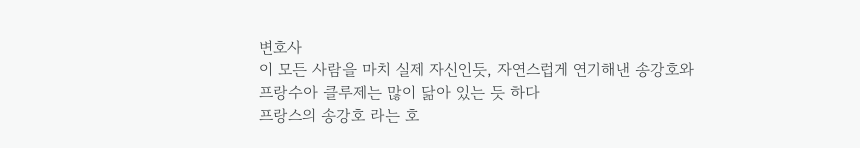변호사
이 모든 사람을 마치 실제 자신인듯, 자연스럽게 연기해낸 송강호와
프랑수아 클루제는 많이 닮아 있는 듯 하다
프랑스의 송강호 라는 호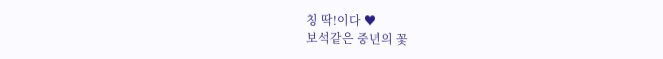칭 딱!이다 ♥
보석같은 중년의 꽃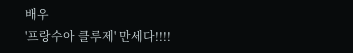배우
'프랑수아 클루제' 만세다!!!!